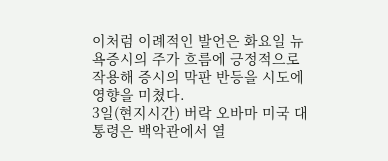이처럼 이례적인 발언은 화요일 뉴욕증시의 주가 흐름에 긍정적으로 작용해 증시의 막판 반등을 시도에 영향을 미쳤다.
3일(현지시간) 버락 오바마 미국 대통령은 백악관에서 열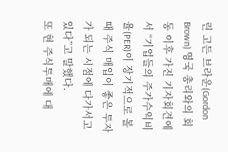린 고든 브라운(Gordon Brown) 영국 총리와의 회동 이후 가진 기자회견에서 “기업들의 주가수익비율(PER)이 장기적으로 볼 때 주식 매입이 좋은 투자가 되는 시점에 다가서고 있다”고 말했다.
또 현 주식투매에 대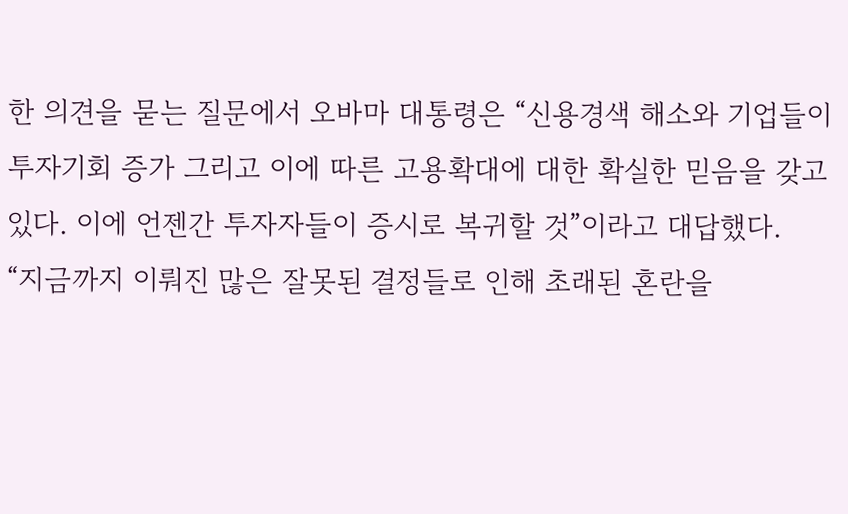한 의견을 묻는 질문에서 오바마 대통령은 “신용경색 해소와 기업들이 투자기회 증가 그리고 이에 따른 고용확대에 대한 확실한 믿음을 갖고 있다. 이에 언젠간 투자자들이 증시로 복귀할 것”이라고 대답했다.
“지금까지 이뤄진 많은 잘못된 결정들로 인해 초래된 혼란을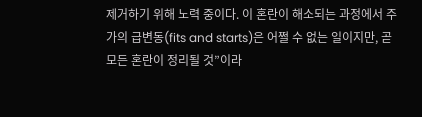제거하기 위해 노력 중이다. 이 혼란이 해소되는 과정에서 주가의 급변동(fits and starts)은 어쩔 수 없는 일이지만, 곧 모든 혼란이 정리될 것”이라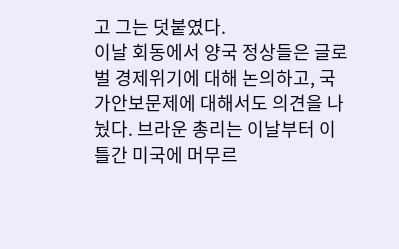고 그는 덧붙였다.
이날 회동에서 양국 정상들은 글로벌 경제위기에 대해 논의하고, 국가안보문제에 대해서도 의견을 나눴다. 브라운 총리는 이날부터 이틀간 미국에 머무르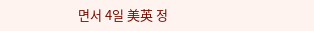면서 4일 美英 정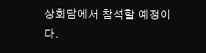상회담에서 참석할 예정이다.